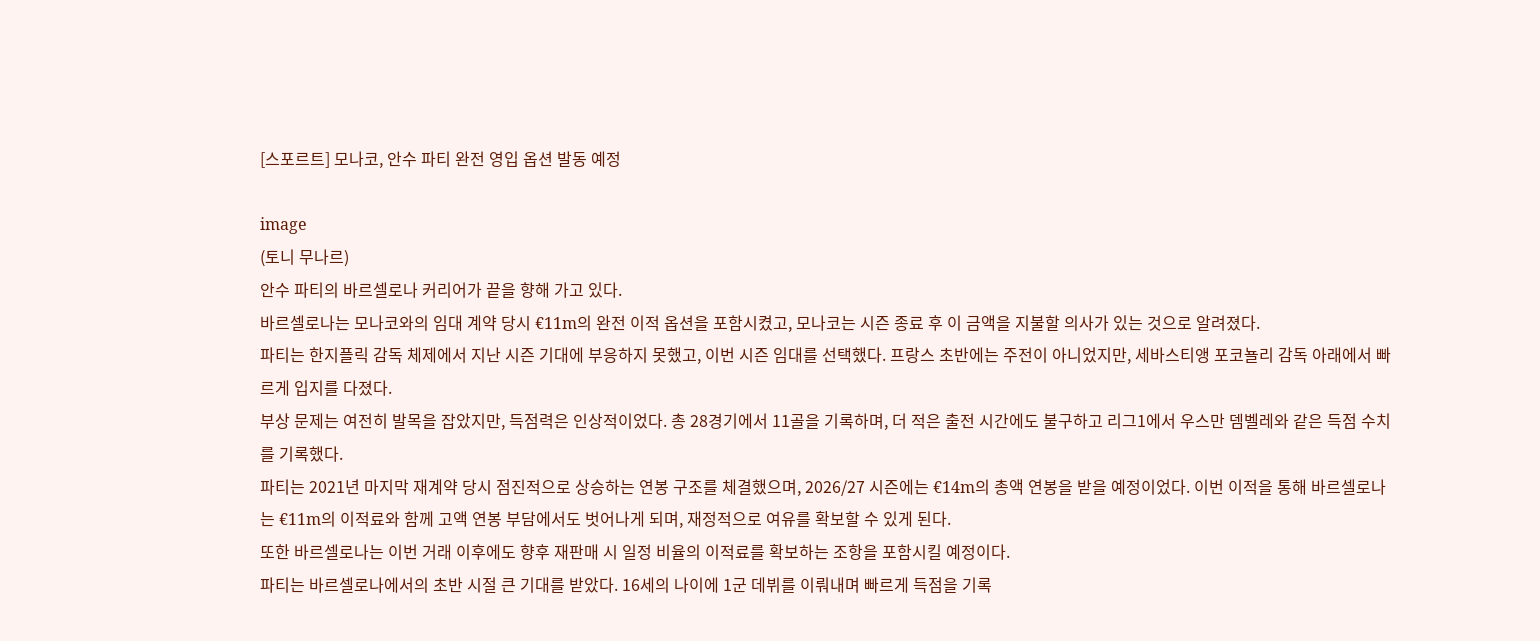[스포르트] 모나코, 안수 파티 완전 영입 옵션 발동 예정

image
(토니 무나르)
안수 파티의 바르셀로나 커리어가 끝을 향해 가고 있다.
바르셀로나는 모나코와의 임대 계약 당시 €11m의 완전 이적 옵션을 포함시켰고, 모나코는 시즌 종료 후 이 금액을 지불할 의사가 있는 것으로 알려졌다.
파티는 한지플릭 감독 체제에서 지난 시즌 기대에 부응하지 못했고, 이번 시즌 임대를 선택했다. 프랑스 초반에는 주전이 아니었지만, 세바스티앵 포코뇰리 감독 아래에서 빠르게 입지를 다졌다.
부상 문제는 여전히 발목을 잡았지만, 득점력은 인상적이었다. 총 28경기에서 11골을 기록하며, 더 적은 출전 시간에도 불구하고 리그1에서 우스만 뎀벨레와 같은 득점 수치를 기록했다.
파티는 2021년 마지막 재계약 당시 점진적으로 상승하는 연봉 구조를 체결했으며, 2026/27 시즌에는 €14m의 총액 연봉을 받을 예정이었다. 이번 이적을 통해 바르셀로나는 €11m의 이적료와 함께 고액 연봉 부담에서도 벗어나게 되며, 재정적으로 여유를 확보할 수 있게 된다.
또한 바르셀로나는 이번 거래 이후에도 향후 재판매 시 일정 비율의 이적료를 확보하는 조항을 포함시킬 예정이다.
파티는 바르셀로나에서의 초반 시절 큰 기대를 받았다. 16세의 나이에 1군 데뷔를 이뤄내며 빠르게 득점을 기록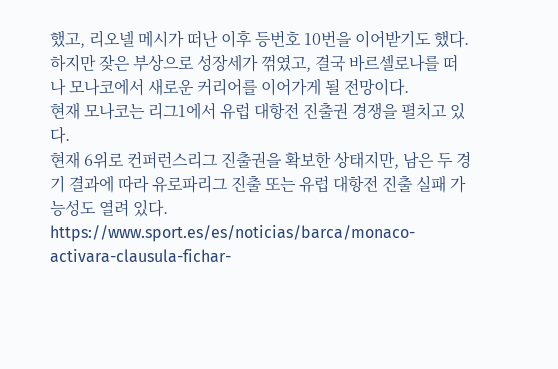했고, 리오넬 메시가 떠난 이후 등번호 10번을 이어받기도 했다.
하지만 잦은 부상으로 성장세가 꺾였고, 결국 바르셀로나를 떠나 모나코에서 새로운 커리어를 이어가게 될 전망이다.
현재 모나코는 리그1에서 유럽 대항전 진출권 경쟁을 펼치고 있다.
현재 6위로 컨퍼런스리그 진출권을 확보한 상태지만, 남은 두 경기 결과에 따라 유로파리그 진출 또는 유럽 대항전 진출 실패 가능성도 열려 있다.
https://www.sport.es/es/noticias/barca/monaco-activara-clausula-fichar-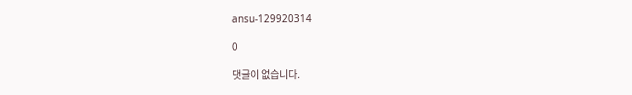ansu-129920314

0

댓글이 없습니다.